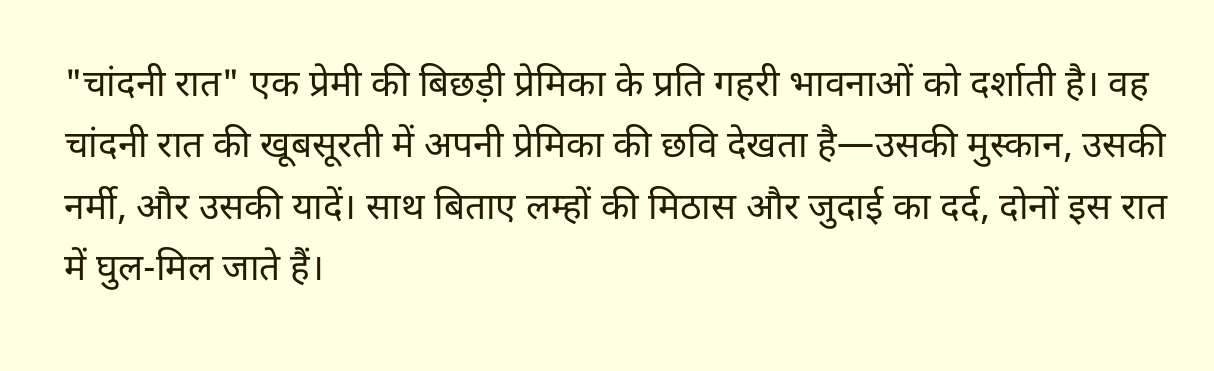"चांदनी रात" एक प्रेमी की बिछड़ी प्रेमिका के प्रति गहरी भावनाओं को दर्शाती है। वह चांदनी रात की खूबसूरती में अपनी प्रेमिका की छवि देखता है—उसकी मुस्कान, उसकी नर्मी, और उसकी यादें। साथ बिताए लम्हों की मिठास और जुदाई का दर्द, दोनों इस रात में घुल-मिल जाते हैं।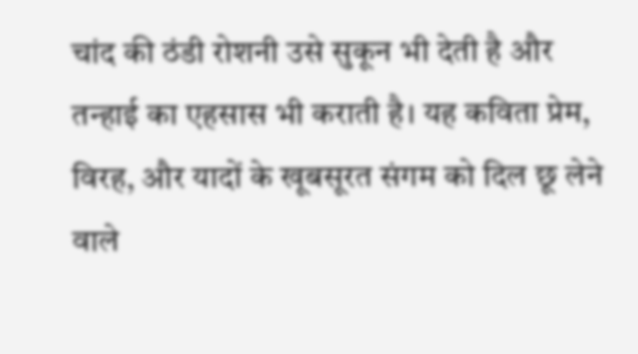चांद की ठंडी रोशनी उसे सुकून भी देती है और तन्हाई का एहसास भी कराती है। यह कविता प्रेम, विरह, और यादों के खूबसूरत संगम को दिल छू लेने वाले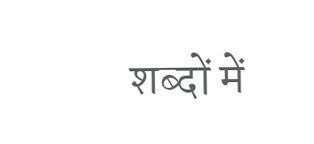शब्दों में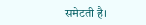समेटती है।